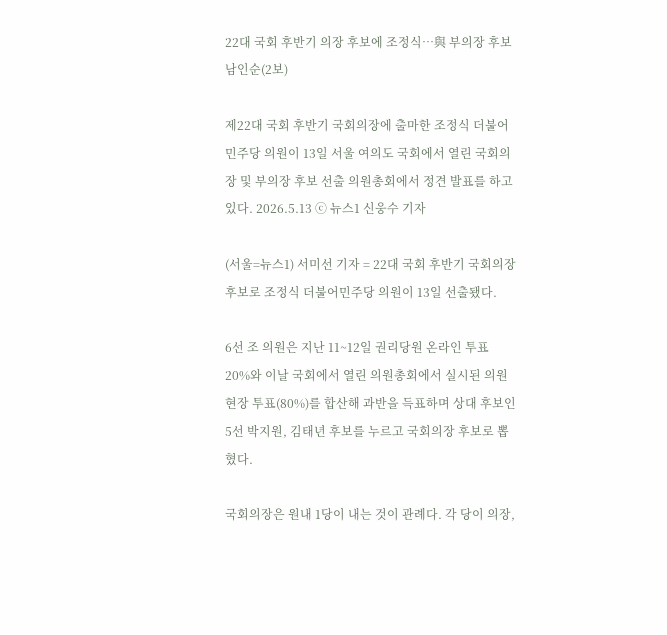22대 국회 후반기 의장 후보에 조정식…與 부의장 후보 남인순(2보)

제22대 국회 후반기 국회의장에 출마한 조정식 더불어민주당 의원이 13일 서울 여의도 국회에서 열린 국회의장 및 부의장 후보 선출 의원총회에서 정견 발표를 하고 있다. 2026.5.13 ⓒ 뉴스1 신웅수 기자

(서울=뉴스1) 서미선 기자 = 22대 국회 후반기 국회의장 후보로 조정식 더불어민주당 의원이 13일 선출됐다.

6선 조 의원은 지난 11~12일 권리당원 온라인 투표 20%와 이날 국회에서 열린 의원총회에서 실시된 의원 현장 투표(80%)를 합산해 과반을 득표하며 상대 후보인 5선 박지원, 김태년 후보를 누르고 국회의장 후보로 뽑혔다.

국회의장은 원내 1당이 내는 것이 관례다. 각 당이 의장,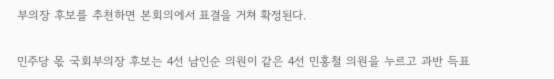부의장 후보를 추천하면 본회의에서 표결을 거쳐 확정된다.

민주당 몫 국회부의장 후보는 4선 남인순 의원이 같은 4선 민홍철 의원을 누르고 과반 득표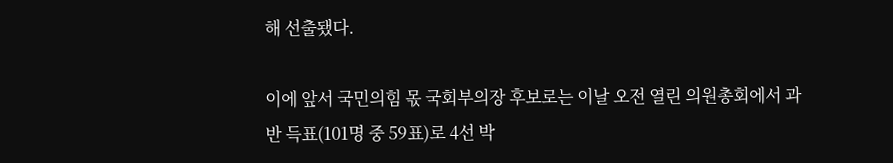해 선출됐다.

이에 앞서 국민의힘 몫 국회부의장 후보로는 이날 오전 열린 의원총회에서 과반 득표(101명 중 59표)로 4선 박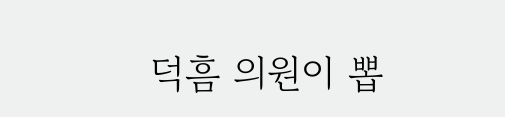덕흠 의원이 뽑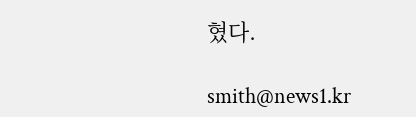혔다.

smith@news1.kr